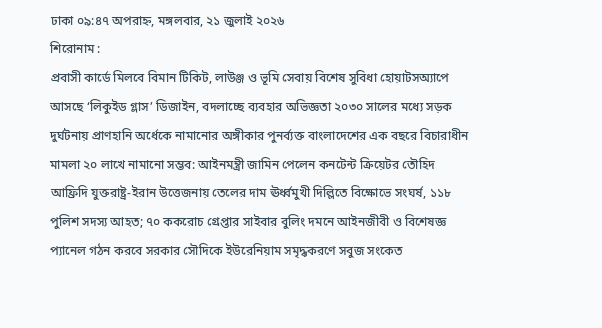ঢাকা ০৯:৪৭ অপরাহ্ন, মঙ্গলবার, ২১ জুলাই ২০২৬
শিরোনাম :
প্রবাসী কার্ডে মিলবে বিমান টিকিট, লাউঞ্জ ও ভূমি সেবায় বিশেষ সুবিধা হোয়াটসঅ্যাপে আসছে ‘লিকুইড গ্লাস’ ডিজাইন, বদলাচ্ছে ব্যবহার অভিজ্ঞতা ২০৩০ সালের মধ্যে সড়ক দুর্ঘটনায় প্রাণহানি অর্ধেকে নামানোর অঙ্গীকার পুনর্ব্যক্ত বাংলাদেশের এক বছরে বিচারাধীন মামলা ২০ লাখে নামানো সম্ভব: আইনমন্ত্রী জামিন পেলেন কনটেন্ট ক্রিয়েটর তৌহিদ আফ্রিদি যুক্তরাষ্ট্র-ইরান উত্তেজনায় তেলের দাম ঊর্ধ্বমুখী দিল্লিতে বিক্ষোভে সংঘর্ষ, ১১৮ পুলিশ সদস্য আহত; ৭০ ককরোচ গ্রেপ্তার সাইবার বুলিং দমনে আইনজীবী ও বিশেষজ্ঞ প্যানেল গঠন করবে সরকার সৌদিকে ইউরেনিয়াম সমৃদ্ধকরণে সবুজ সংকেত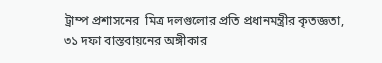ট্রাম্প প্রশাসনের  মিত্র দলগুলোর প্রতি প্রধানমন্ত্রীর কৃতজ্ঞতা, ৩১ দফা বাস্তবায়নের অঙ্গীকার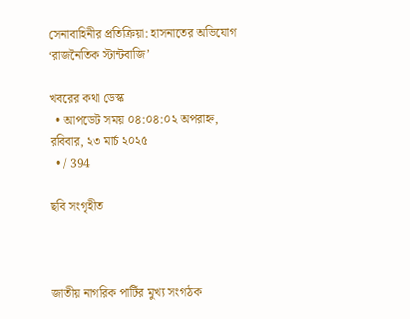সেনাবাহিনীর প্রতিক্রিয়া: হাসনাতের অভিযোগ ‘রাজনৈতিক স্টান্টবাজি’

খবরের কথা ডেস্ক
  • আপডেট সময় ০৪:০৪:০২ অপরাহ্ন, রবিবার, ২৩ মার্চ ২০২৫
  • / 394

ছবি সংগৃহীত



জাতীয় নাগরিক পার্টির মুখ্য সংগঠক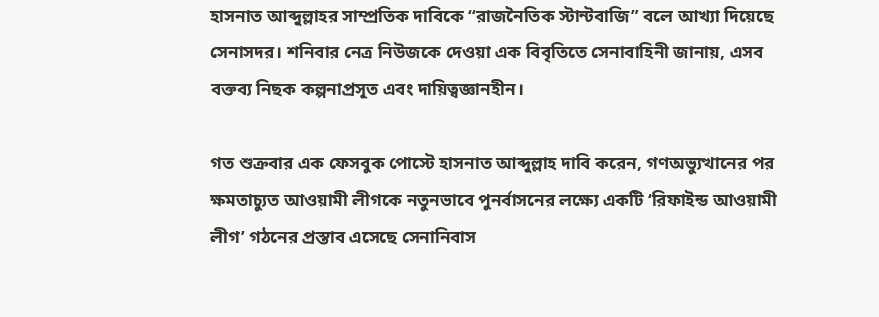হাসনাত আব্দুল্লাহর সাম্প্রতিক দাবিকে “রাজনৈতিক স্টান্টবাজি” বলে আখ্যা দিয়েছে সেনাসদর। শনিবার নেত্র নিউজকে দেওয়া এক বিবৃতিতে সেনাবাহিনী জানায়, এসব বক্তব্য নিছক কল্পনাপ্রসূত এবং দায়িত্বজ্ঞানহীন।

গত শুক্রবার এক ফেসবুক পোস্টে হাসনাত আব্দুল্লাহ দাবি করেন, গণঅভ্যুত্থানের পর ক্ষমতাচ্যুত আওয়ামী লীগকে নতুনভাবে পুনর্বাসনের লক্ষ্যে একটি ‘রিফাইন্ড আওয়ামী লীগ’ গঠনের প্রস্তাব এসেছে সেনানিবাস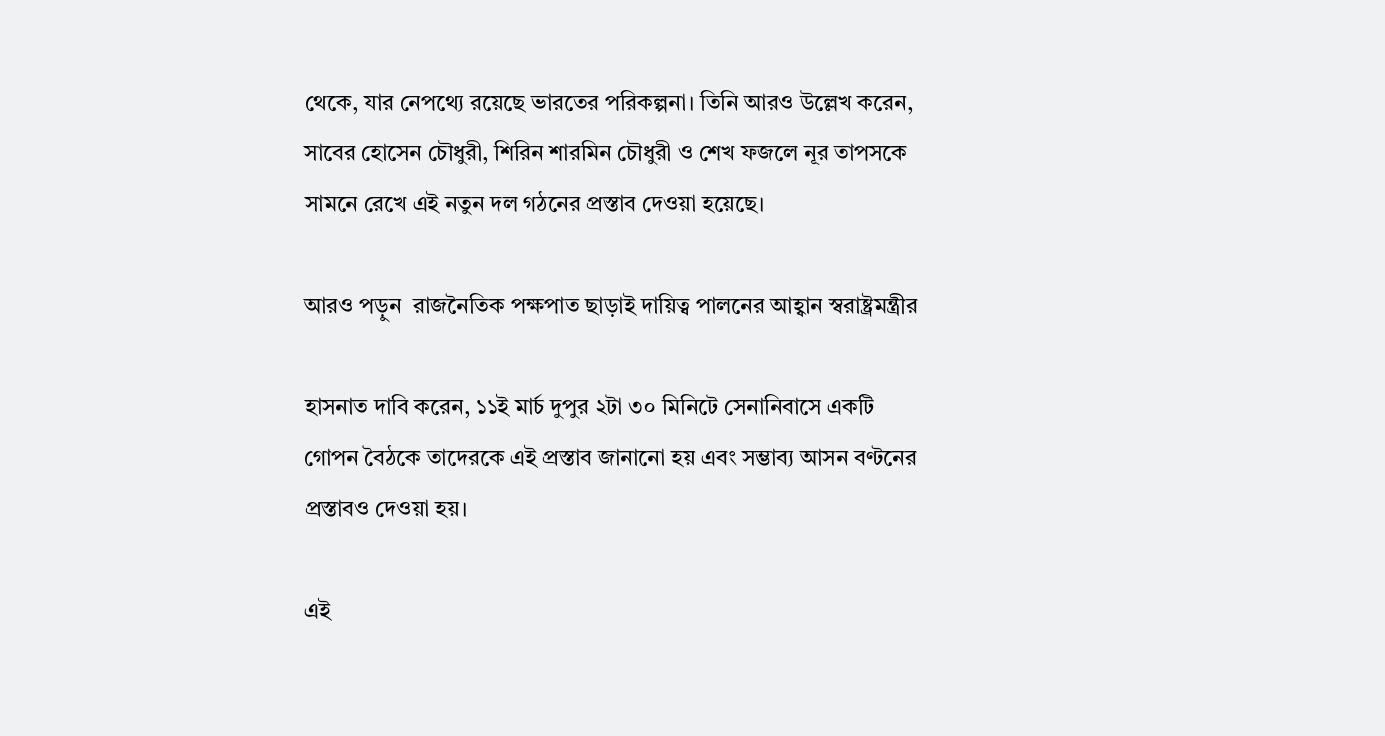থেকে, যার নেপথ্যে রয়েছে ভারতের পরিকল্পনা। তিনি আরও উল্লেখ করেন, সাবের হোসেন চৌধুরী, শিরিন শারমিন চৌধুরী ও শেখ ফজলে নূর তাপসকে সামনে রেখে এই নতুন দল গঠনের প্রস্তাব দেওয়া হয়েছে।

আরও পড়ুন  রাজনৈতিক পক্ষপাত ছাড়াই দায়িত্ব পালনের আহ্বান স্বরাষ্ট্রমন্ত্রীর

হাসনাত দাবি করেন, ১১ই মার্চ দুপুর ২টা ৩০ মিনিটে সেনানিবাসে একটি গোপন বৈঠকে তাদেরকে এই প্রস্তাব জানানো হয় এবং সম্ভাব্য আসন বণ্টনের প্রস্তাবও দেওয়া হয়।

এই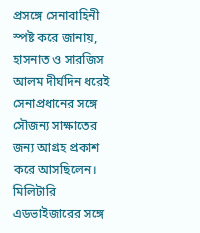প্রসঙ্গে সেনাবাহিনী স্পষ্ট করে জানায়, হাসনাত ও সারজিস আলম দীর্ঘদিন ধরেই সেনাপ্রধানের সঙ্গে সৌজন্য সাক্ষাতের জন্য আগ্রহ প্রকাশ করে আসছিলেন। মিলিটারি এডভাইজারের সঙ্গে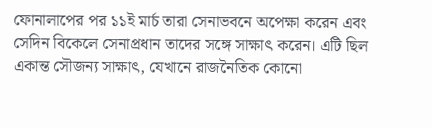ফোনালাপের পর ১১ই মার্চ তারা সেনাভবনে অপেক্ষা করেন এবং সেদিন বিকেলে সেনাপ্রধান তাদের সঙ্গে সাক্ষাৎ করেন। এটি ছিল একান্ত সৌজন্য সাক্ষাৎ, যেখানে রাজনৈতিক কোনো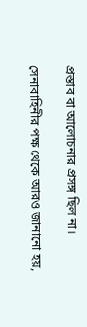প্রস্তাব বা আলোচনার প্রসঙ্গ ছিল না।

সেনাবাহিনীর পক্ষ থেকে আরও জানানো হয়,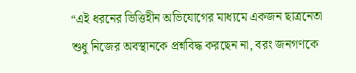“এই ধরনের ভিত্তিহীন অভিযোগের মাধ্যমে একজন ছাত্রনেতা শুধু নিজের অবস্থানকে প্রশ্নবিদ্ধ করছেন না, বরং জনগণকে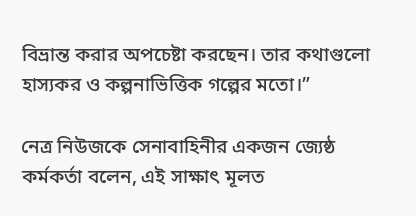বিভ্রান্ত করার অপচেষ্টা করছেন। তার কথাগুলো হাস্যকর ও কল্পনাভিত্তিক গল্পের মতো।”

নেত্র নিউজকে সেনাবাহিনীর একজন জ্যেষ্ঠ কর্মকর্তা বলেন, এই সাক্ষাৎ মূলত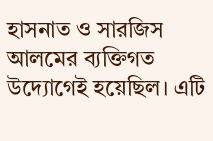হাসনাত ও সারজিস আলমের ব্যক্তিগত উদ্যোগেই হয়েছিল। এটি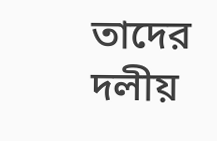তাদের দলীয়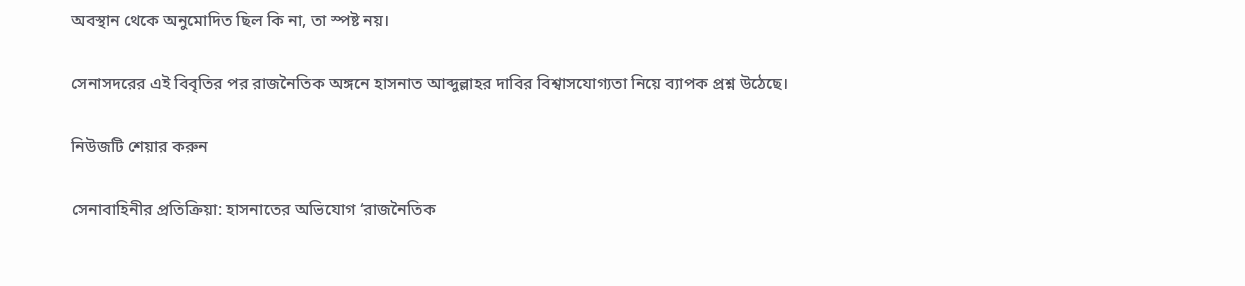অবস্থান থেকে অনুমোদিত ছিল কি না, তা স্পষ্ট নয়।

সেনাসদরের এই বিবৃতির পর রাজনৈতিক অঙ্গনে হাসনাত আব্দুল্লাহর দাবির বিশ্বাসযোগ্যতা নিয়ে ব্যাপক প্রশ্ন উঠেছে।

নিউজটি শেয়ার করুন

সেনাবাহিনীর প্রতিক্রিয়া: হাসনাতের অভিযোগ ‘রাজনৈতিক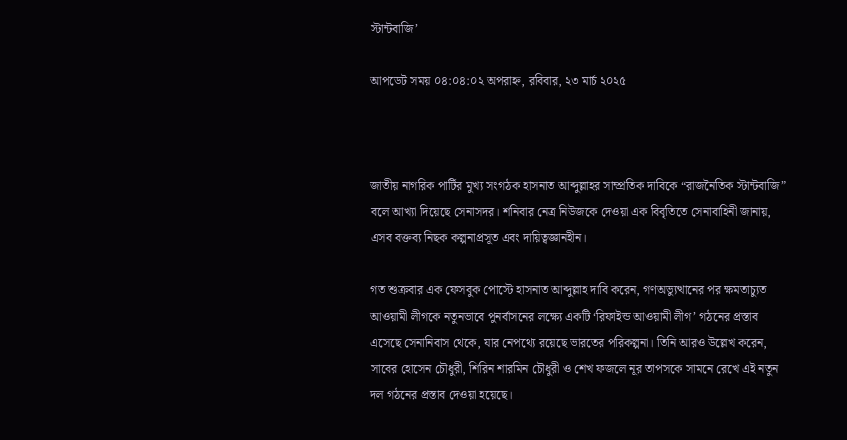স্টান্টবাজি’

আপডেট সময় ০৪:০৪:০২ অপরাহ্ন, রবিবার, ২৩ মার্চ ২০২৫



জাতীয় নাগরিক পার্টির মুখ্য সংগঠক হাসনাত আব্দুল্লাহর সাম্প্রতিক দাবিকে “রাজনৈতিক স্টান্টবাজি” বলে আখ্যা দিয়েছে সেনাসদর। শনিবার নেত্র নিউজকে দেওয়া এক বিবৃতিতে সেনাবাহিনী জানায়, এসব বক্তব্য নিছক কল্পনাপ্রসূত এবং দায়িত্বজ্ঞানহীন।

গত শুক্রবার এক ফেসবুক পোস্টে হাসনাত আব্দুল্লাহ দাবি করেন, গণঅভ্যুত্থানের পর ক্ষমতাচ্যুত আওয়ামী লীগকে নতুনভাবে পুনর্বাসনের লক্ষ্যে একটি ‘রিফাইন্ড আওয়ামী লীগ’ গঠনের প্রস্তাব এসেছে সেনানিবাস থেকে, যার নেপথ্যে রয়েছে ভারতের পরিকল্পনা। তিনি আরও উল্লেখ করেন, সাবের হোসেন চৌধুরী, শিরিন শারমিন চৌধুরী ও শেখ ফজলে নূর তাপসকে সামনে রেখে এই নতুন দল গঠনের প্রস্তাব দেওয়া হয়েছে।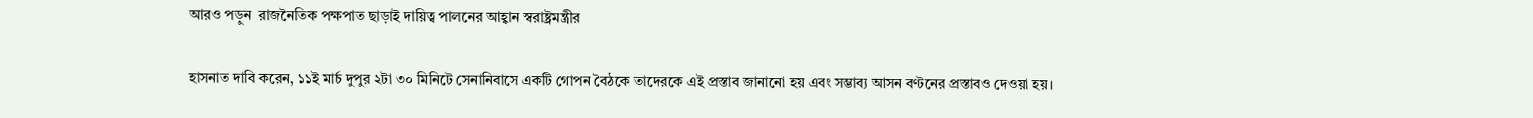আরও পড়ুন  রাজনৈতিক পক্ষপাত ছাড়াই দায়িত্ব পালনের আহ্বান স্বরাষ্ট্রমন্ত্রীর

হাসনাত দাবি করেন, ১১ই মার্চ দুপুর ২টা ৩০ মিনিটে সেনানিবাসে একটি গোপন বৈঠকে তাদেরকে এই প্রস্তাব জানানো হয় এবং সম্ভাব্য আসন বণ্টনের প্রস্তাবও দেওয়া হয়।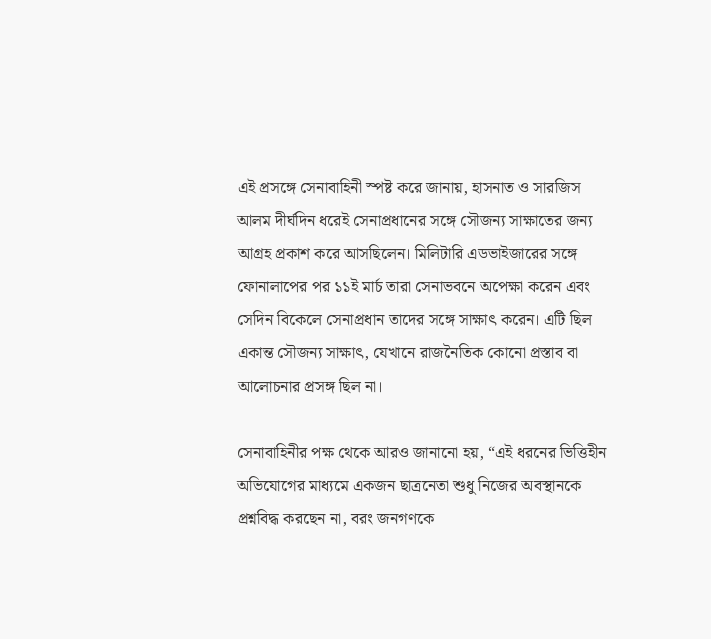এই প্রসঙ্গে সেনাবাহিনী স্পষ্ট করে জানায়, হাসনাত ও সারজিস আলম দীর্ঘদিন ধরেই সেনাপ্রধানের সঙ্গে সৌজন্য সাক্ষাতের জন্য আগ্রহ প্রকাশ করে আসছিলেন। মিলিটারি এডভাইজারের সঙ্গে ফোনালাপের পর ১১ই মার্চ তারা সেনাভবনে অপেক্ষা করেন এবং সেদিন বিকেলে সেনাপ্রধান তাদের সঙ্গে সাক্ষাৎ করেন। এটি ছিল একান্ত সৌজন্য সাক্ষাৎ, যেখানে রাজনৈতিক কোনো প্রস্তাব বা আলোচনার প্রসঙ্গ ছিল না।

সেনাবাহিনীর পক্ষ থেকে আরও জানানো হয়, “এই ধরনের ভিত্তিহীন অভিযোগের মাধ্যমে একজন ছাত্রনেতা শুধু নিজের অবস্থানকে প্রশ্নবিদ্ধ করছেন না, বরং জনগণকে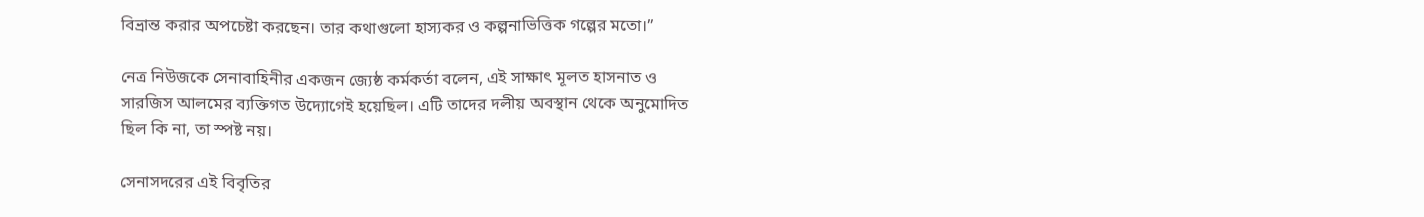বিভ্রান্ত করার অপচেষ্টা করছেন। তার কথাগুলো হাস্যকর ও কল্পনাভিত্তিক গল্পের মতো।”

নেত্র নিউজকে সেনাবাহিনীর একজন জ্যেষ্ঠ কর্মকর্তা বলেন, এই সাক্ষাৎ মূলত হাসনাত ও সারজিস আলমের ব্যক্তিগত উদ্যোগেই হয়েছিল। এটি তাদের দলীয় অবস্থান থেকে অনুমোদিত ছিল কি না, তা স্পষ্ট নয়।

সেনাসদরের এই বিবৃতির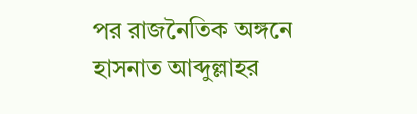পর রাজনৈতিক অঙ্গনে হাসনাত আব্দুল্লাহর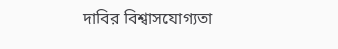দাবির বিশ্বাসযোগ্যতা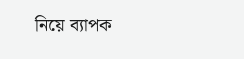নিয়ে ব্যাপক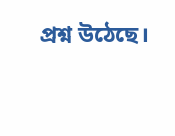প্রশ্ন উঠেছে।